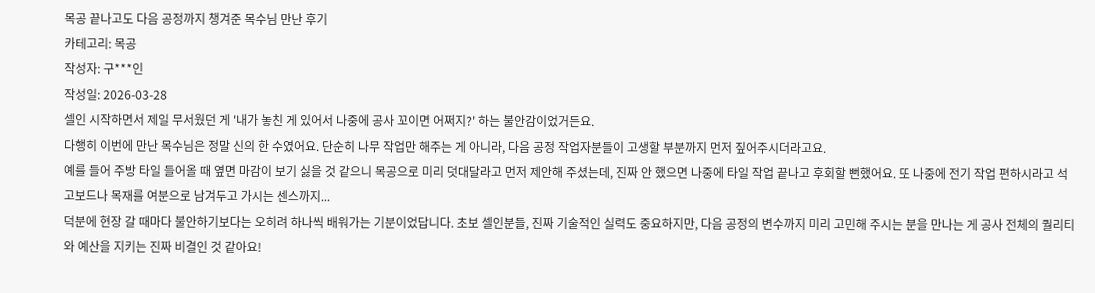목공 끝나고도 다음 공정까지 챙겨준 목수님 만난 후기
카테고리: 목공
작성자: 구***인
작성일: 2026-03-28
셀인 시작하면서 제일 무서웠던 게 '내가 놓친 게 있어서 나중에 공사 꼬이면 어쩌지?' 하는 불안감이었거든요.
다행히 이번에 만난 목수님은 정말 신의 한 수였어요. 단순히 나무 작업만 해주는 게 아니라, 다음 공정 작업자분들이 고생할 부분까지 먼저 짚어주시더라고요.
예를 들어 주방 타일 들어올 때 옆면 마감이 보기 싫을 것 같으니 목공으로 미리 덧대달라고 먼저 제안해 주셨는데, 진짜 안 했으면 나중에 타일 작업 끝나고 후회할 뻔했어요. 또 나중에 전기 작업 편하시라고 석고보드나 목재를 여분으로 남겨두고 가시는 센스까지...
덕분에 현장 갈 때마다 불안하기보다는 오히려 하나씩 배워가는 기분이었답니다. 초보 셀인분들, 진짜 기술적인 실력도 중요하지만, 다음 공정의 변수까지 미리 고민해 주시는 분을 만나는 게 공사 전체의 퀄리티와 예산을 지키는 진짜 비결인 것 같아요!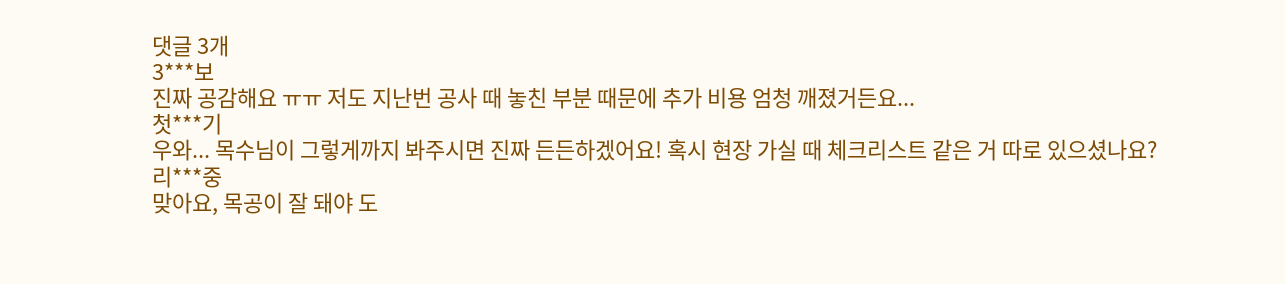댓글 3개
3***보
진짜 공감해요 ㅠㅠ 저도 지난번 공사 때 놓친 부분 때문에 추가 비용 엄청 깨졌거든요...
첫***기
우와... 목수님이 그렇게까지 봐주시면 진짜 든든하겠어요! 혹시 현장 가실 때 체크리스트 같은 거 따로 있으셨나요?
리***중
맞아요, 목공이 잘 돼야 도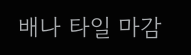배나 타일 마감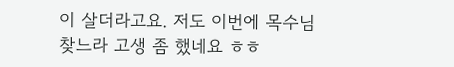이 살더라고요. 저도 이번에 목수님 찾느라 고생 좀 했네요 ㅎㅎ